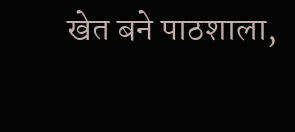खेत बने पाठशाला,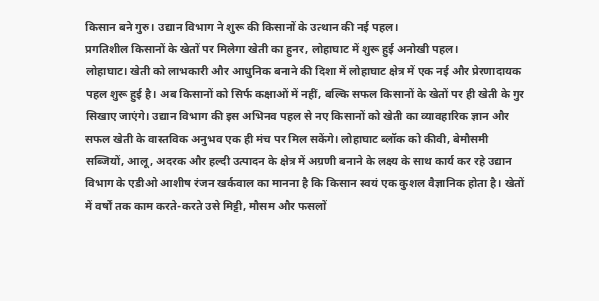किसान बने गुरु। उद्यान विभाग ने शुरू की किसानों के उत्थान की नई पहल।
प्रगतिशील किसानों के खेतों पर मिलेगा खेती का हुनर, लोहाघाट में शुरू हुई अनोखी पहल।
लोहाघाट। खेती को लाभकारी और आधुनिक बनाने की दिशा में लोहाघाट क्षेत्र में एक नई और प्रेरणादायक पहल शुरू हुई है। अब किसानों को सिर्फ कक्षाओं में नहीं, बल्कि सफल किसानों के खेतों पर ही खेती के गुर सिखाए जाएंगे। उद्यान विभाग की इस अभिनव पहल से नए किसानों को खेती का व्यावहारिक ज्ञान और सफल खेती के वास्तविक अनुभव एक ही मंच पर मिल सकेंगे। लोहाघाट ब्लॉक को कीवी, बेमौसमी सब्जियों, आलू, अदरक और हल्दी उत्पादन के क्षेत्र में अग्रणी बनाने के लक्ष्य के साथ कार्य कर रहे उद्यान विभाग के एडीओ आशीष रंजन खर्कवाल का मानना है कि किसान स्वयं एक कुशल वैज्ञानिक होता है। खेतों में वर्षों तक काम करते-करते उसे मिट्टी, मौसम और फसलों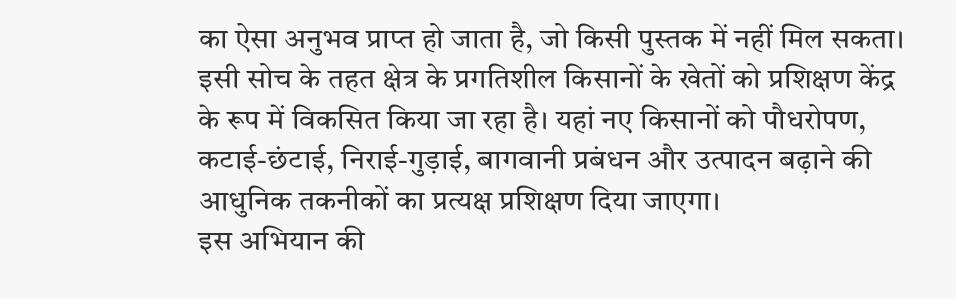का ऐसा अनुभव प्राप्त हो जाता है, जो किसी पुस्तक में नहीं मिल सकता।
इसी सोच के तहत क्षेत्र के प्रगतिशील किसानों के खेतों को प्रशिक्षण केंद्र के रूप में विकसित किया जा रहा है। यहां नए किसानों को पौधरोपण, कटाई-छंटाई, निराई-गुड़ाई, बागवानी प्रबंधन और उत्पादन बढ़ाने की आधुनिक तकनीकों का प्रत्यक्ष प्रशिक्षण दिया जाएगा।
इस अभियान की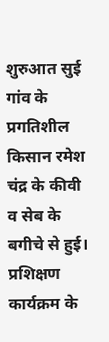शुरुआत सुई गांव के प्रगतिशील किसान रमेश चंद्र के कीवी व सेब के बगीचे से हुई। प्रशिक्षण कार्यक्रम के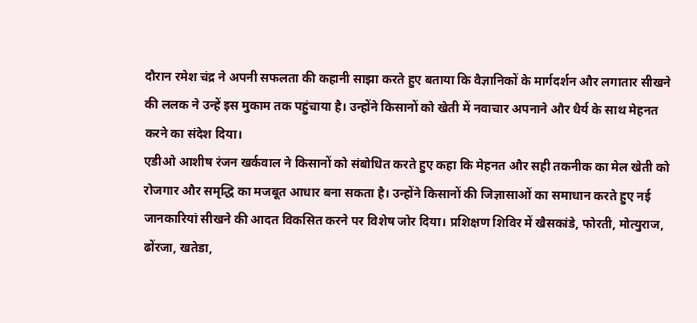दौरान रमेश चंद्र ने अपनी सफलता की कहानी साझा करते हुए बताया कि वैज्ञानिकों के मार्गदर्शन और लगातार सीखने की ललक ने उन्हें इस मुकाम तक पहुंचाया है। उन्होंने किसानों को खेती में नवाचार अपनाने और धैर्य के साथ मेहनत करने का संदेश दिया।
एडीओ आशीष रंजन खर्कवाल ने किसानों को संबोधित करते हुए कहा कि मेहनत और सही तकनीक का मेल खेती को रोजगार और समृद्धि का मजबूत आधार बना सकता है। उन्होंने किसानों की जिज्ञासाओं का समाधान करते हुए नई जानकारियां सीखने की आदत विकसित करने पर विशेष जोर दिया। प्रशिक्षण शिविर में खैसकांडे, फोरती, मोत्युराज, ढोंरजा, खतेडा,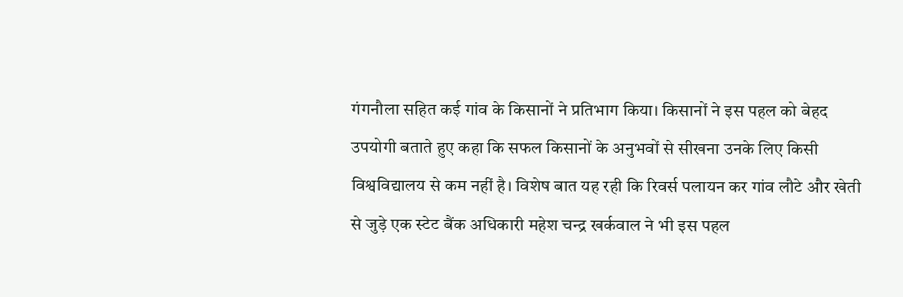गंगनौला सहित कई गांव के किसानों ने प्रतिभाग किया। किसानों ने इस पहल को बेहद उपयोगी बताते हुए कहा कि सफल किसानों के अनुभवों से सीखना उनके लिए किसी विश्वविद्यालय से कम नहीं है। विशेष बात यह रही कि रिवर्स पलायन कर गांव लौटे और खेती से जुड़े एक स्टेट बैंक अधिकारी महेश चन्द्र खर्कवाल ने भी इस पहल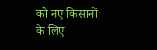को नए किसानों के लिए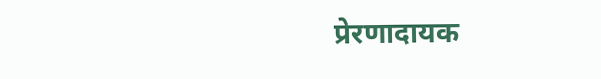प्रेरणादायक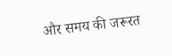और समय की जरूरत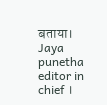बताया।
Jaya punetha editor in chief ।